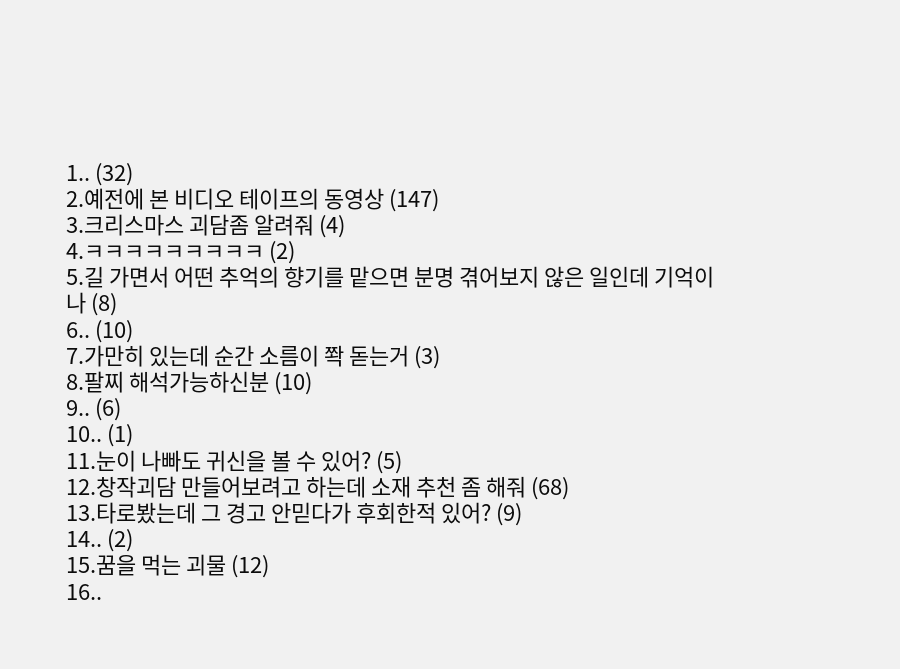1.. (32)
2.예전에 본 비디오 테이프의 동영상 (147)
3.크리스마스 괴담좀 알려줘 (4)
4.ㅋㅋㅋㅋㅋㅋㅋㅋㅋ (2)
5.길 가면서 어떤 추억의 향기를 맡으면 분명 겪어보지 않은 일인데 기억이 나 (8)
6.. (10)
7.가만히 있는데 순간 소름이 쫙 돋는거 (3)
8.팔찌 해석가능하신분 (10)
9.. (6)
10.. (1)
11.눈이 나빠도 귀신을 볼 수 있어? (5)
12.창작괴담 만들어보려고 하는데 소재 추천 좀 해줘 (68)
13.타로봤는데 그 경고 안믿다가 후회한적 있어? (9)
14.. (2)
15.꿈을 먹는 괴물 (12)
16..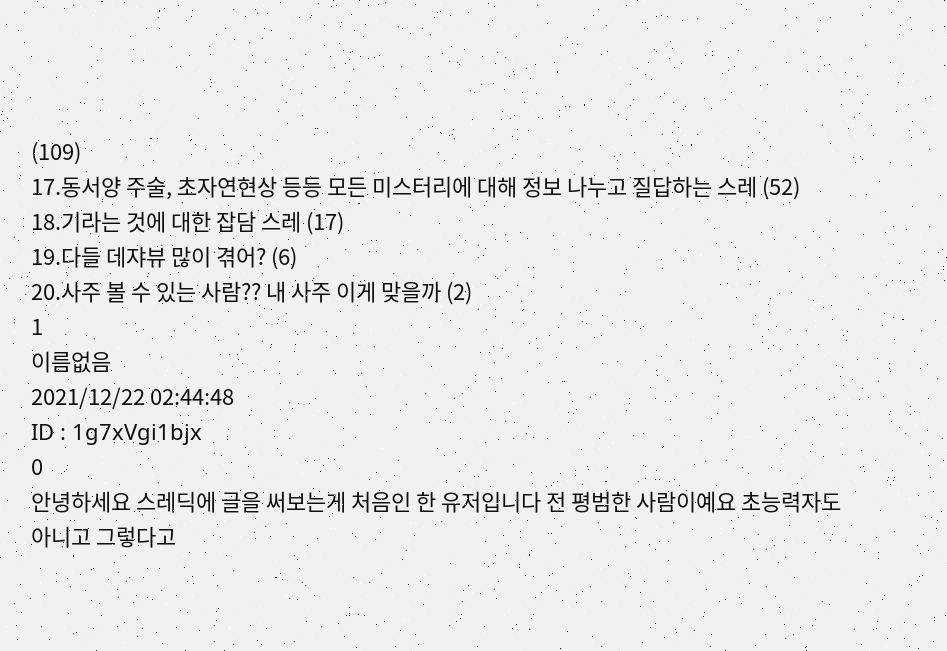(109)
17.동서양 주술, 초자연현상 등등 모든 미스터리에 대해 정보 나누고 질답하는 스레 (52)
18.기라는 것에 대한 잡담 스레 (17)
19.다들 데쟈뷰 많이 겪어? (6)
20.사주 볼 수 있는 사람?? 내 사주 이게 맞을까 (2)
1
이름없음
2021/12/22 02:44:48
ID : 1g7xVgi1bjx
0
안녕하세요 스레딕에 글을 써보는게 처음인 한 유저입니다 전 평범한 사람이예요 초능력자도 아니고 그렇다고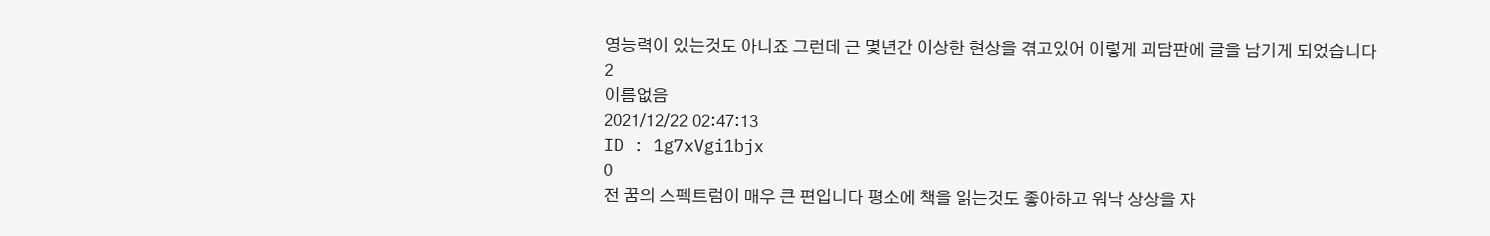영능력이 있는것도 아니죠 그런데 근 몇년간 이상한 현상을 겪고있어 이렇게 괴담판에 글을 남기게 되었습니다
2
이름없음
2021/12/22 02:47:13
ID : 1g7xVgi1bjx
0
전 꿈의 스펙트럼이 매우 큰 편입니다 평소에 책을 읽는것도 좋아하고 워낙 상상을 자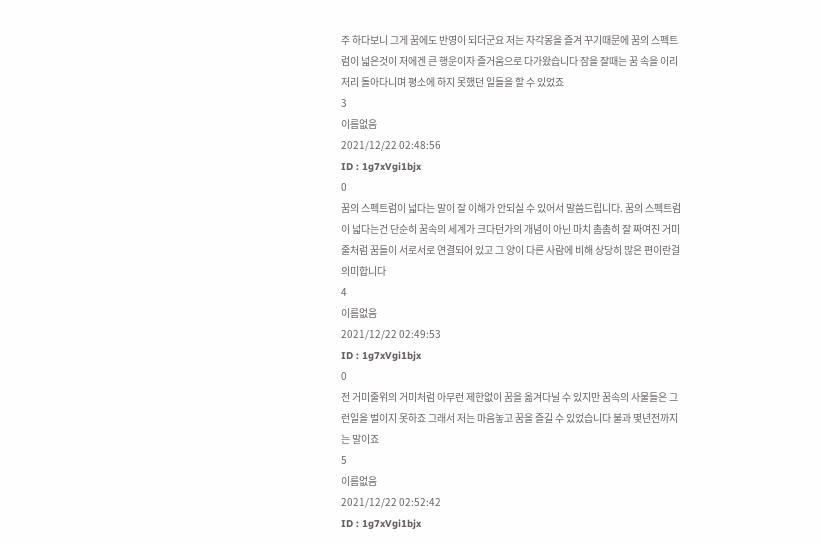주 하다보니 그게 꿈에도 반영이 되더군요 저는 자각몽을 즐겨 꾸기때문에 꿈의 스펙트럼이 넓은것이 저에겐 큰 행운이자 즐거움으로 다가왔습니다 잠을 잘때는 꿈 속을 이리저리 돌아다니며 평소에 하지 못했던 일들을 할 수 있었죠
3
이름없음
2021/12/22 02:48:56
ID : 1g7xVgi1bjx
0
꿈의 스펙트럼이 넓다는 말이 잘 이해가 안되실 수 있어서 말씀드립니다. 꿈의 스펙트럼이 넓다는건 단순히 꿈속의 세계가 크다던가의 개념이 아닌 마치 촘촘히 잘 짜여진 거미줄처럼 꿈들이 서로서로 연결되어 있고 그 양이 다른 사람에 비해 상당히 많은 편이란걸 의미합니다
4
이름없음
2021/12/22 02:49:53
ID : 1g7xVgi1bjx
0
전 거미줄위의 거미처럼 아무런 제한없이 꿈을 옮겨다닐 수 있지만 꿈속의 사물들은 그런일을 벌이지 못하죠 그래서 저는 마음놓고 꿈을 즐길 수 있었습니다 불과 몇년전까지는 말이죠
5
이름없음
2021/12/22 02:52:42
ID : 1g7xVgi1bjx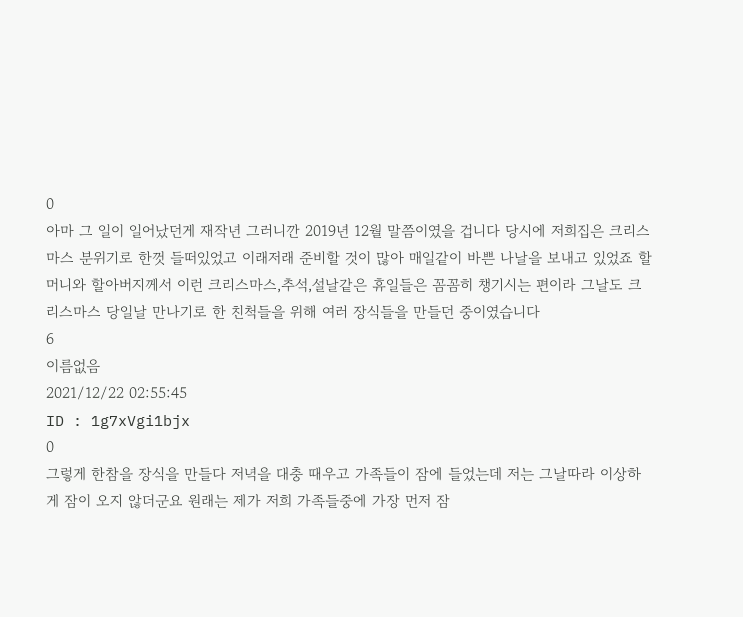0
아마 그 일이 일어났던게 재작년 그러니깐 2019년 12월 말쯤이였을 겁니다 당시에 저희집은 크리스마스 분위기로 한껏 들떠있었고 이래저래 준비할 것이 많아 매일같이 바쁜 나날을 보내고 있었죠 할머니와 할아버지께서 이런 크리스마스,추석,설날같은 휴일들은 꼼꼼히 챙기시는 편이라 그날도 크리스마스 당일날 만나기로 한 친척들을 위해 여러 장식들을 만들던 중이였습니다
6
이름없음
2021/12/22 02:55:45
ID : 1g7xVgi1bjx
0
그렇게 한참을 장식을 만들다 저녁을 대충 때우고 가족들이 잠에 들었는데 저는 그날따라 이상하게 잠이 오지 않더군요 원래는 제가 저희 가족들중에 가장 먼저 잠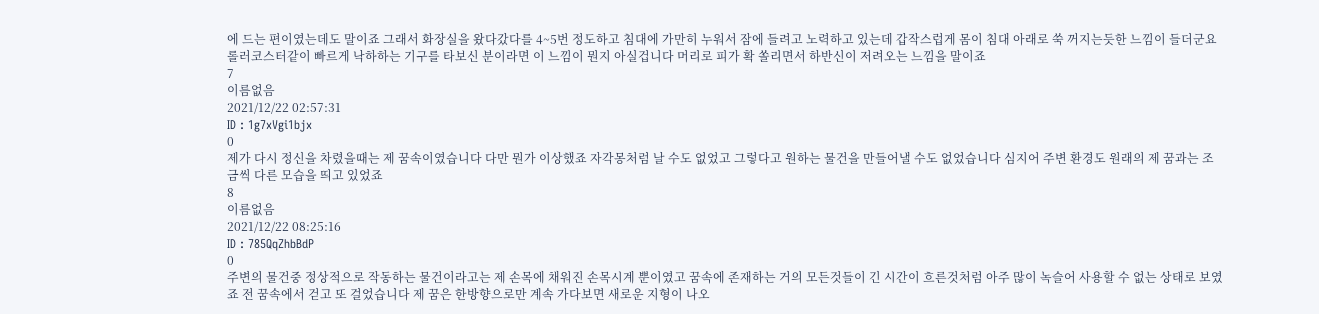에 드는 편이였는데도 말이죠 그래서 화장실을 왔다갔다를 4~5번 정도하고 침대에 가만히 누워서 잠에 들려고 노력하고 있는데 갑작스럽게 몸이 침대 아래로 쑥 꺼지는듯한 느낌이 들더군요 롤러코스터같이 빠르게 낙하하는 기구를 타보신 분이라면 이 느낌이 뭔지 아실겁니다 머리로 피가 확 쏠리면서 하반신이 저려오는 느낌을 말이죠
7
이름없음
2021/12/22 02:57:31
ID : 1g7xVgi1bjx
0
제가 다시 정신을 차렸을때는 제 꿈속이였습니다 다만 뭔가 이상했죠 자각몽처럼 날 수도 없었고 그렇다고 원하는 물건을 만들어낼 수도 없었습니다 심지어 주변 환경도 원래의 제 꿈과는 조금씩 다른 모습을 띄고 있었죠
8
이름없음
2021/12/22 08:25:16
ID : 785QqZhbBdP
0
주변의 물건중 정상적으로 작동하는 물건이라고는 제 손목에 채워진 손목시계 뿐이였고 꿈속에 존재하는 거의 모든것들이 긴 시간이 흐른것처럼 아주 많이 녹슬어 사용할 수 없는 상태로 보였죠 전 꿈속에서 걷고 또 걸었습니다 제 꿈은 한방향으로만 계속 가다보면 새로운 지형이 나오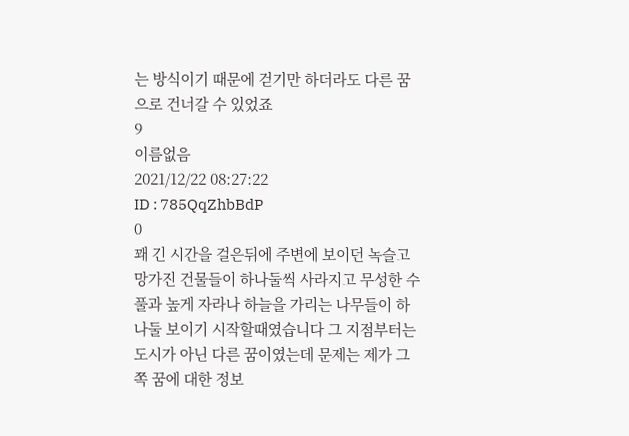는 방식이기 때문에 걷기만 하더라도 다른 꿈으로 건너갈 수 있었죠
9
이름없음
2021/12/22 08:27:22
ID : 785QqZhbBdP
0
꽤 긴 시간을 걸은뒤에 주변에 보이던 녹슬고 망가진 건물들이 하나둘씩 사라지고 무성한 수풀과 높게 자라나 하늘을 가리는 나무들이 하나둘 보이기 시작할때였습니다 그 지점부터는 도시가 아닌 다른 꿈이였는데 문제는 제가 그쪽 꿈에 대한 정보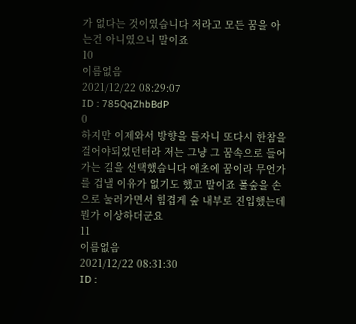가 없다는 것이였습니다 저라고 모든 꿈을 아는건 아니였으니 말이죠
10
이름없음
2021/12/22 08:29:07
ID : 785QqZhbBdP
0
하지만 이제와서 방향을 틀자니 또다시 한참을 걸어야되었던터라 저는 그냥 그 꿈속으로 들어가는 길을 선택했습니다 애초에 꿈이라 무언가를 겁낼 이유가 없기도 했고 말이죠 풀숲을 손으로 눌러가면서 힘겹게 숲 내부로 진입했는데 뭔가 이상하더군요
11
이름없음
2021/12/22 08:31:30
ID :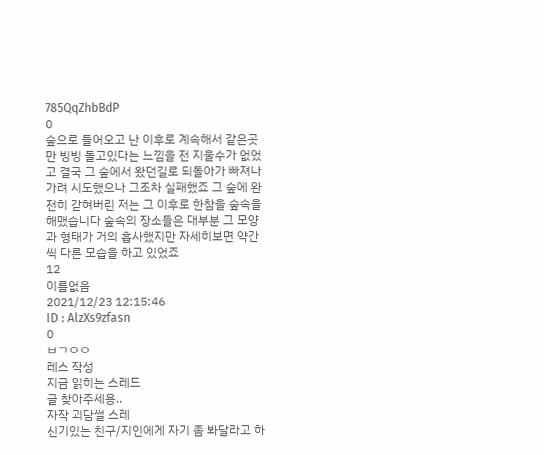785QqZhbBdP
0
숲으로 들어오고 난 이후로 계속해서 같은곳만 빙빙 돌고있다는 느낌을 전 지울수가 없었고 결국 그 숲에서 왔던길로 되돌아가 빠져나가려 시도했으나 그조차 실패했죠 그 숲에 완전히 갇혀버린 저는 그 이후로 한참을 숲속을 해맸습니다 숲속의 장소들은 대부분 그 모양과 형태가 거의 흡사했지만 자세히보면 약간씩 다른 모습을 하고 있었죠
12
이름없음
2021/12/23 12:15:46
ID : AlzXs9zfasn
0
ㅂㄱㅇㅇ
레스 작성
지금 읽히는 스레드
글 찾아주세용..
자작 괴담썰 스레
신기있는 친구/지인에게 자기 좀 봐달라고 하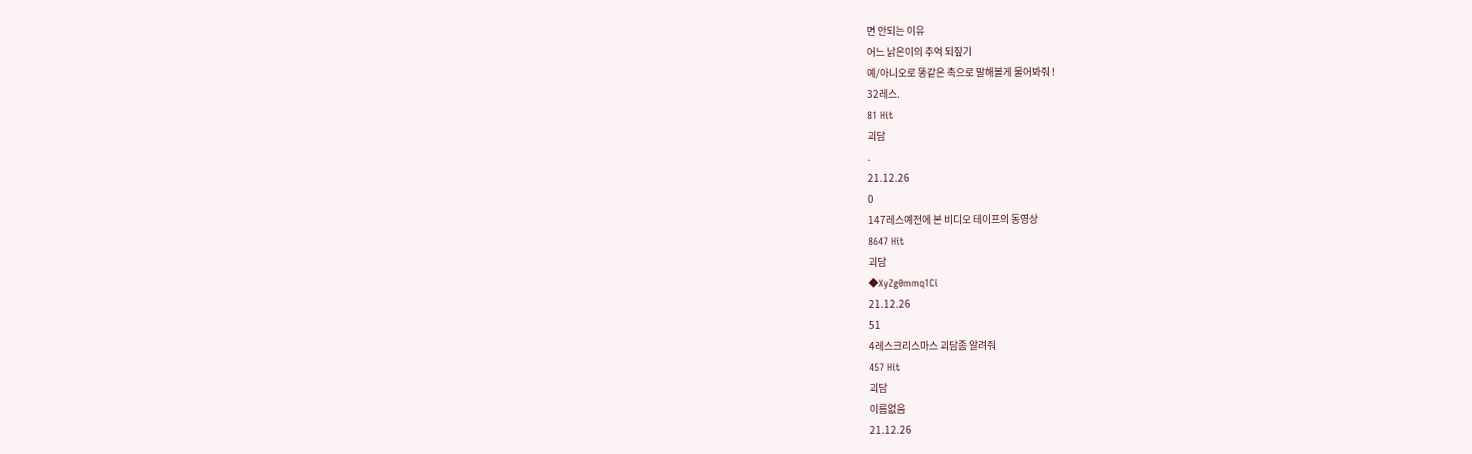면 안되는 이유
어느 낡은이의 추억 되짚기
예/아니오로 똥같은 촉으로 말해볼게 물어봐줘 !
32레스.
81 Hit
괴담
.
21.12.26
0
147레스예전에 본 비디오 테이프의 동영상
8647 Hit
괴담
◆XyZg0mmq1Ci
21.12.26
51
4레스크리스마스 괴담좀 알려줘
457 Hit
괴담
이름없음
21.12.26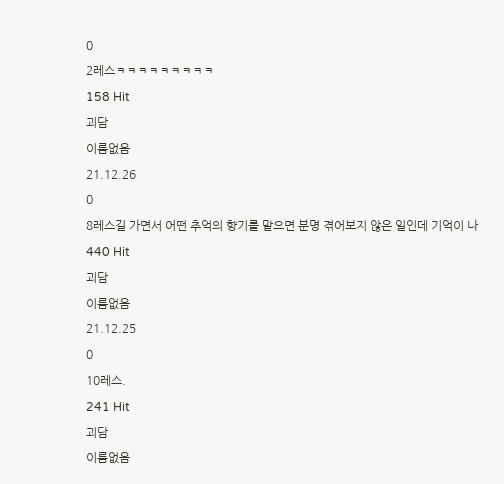0
2레스ㅋㅋㅋㅋㅋㅋㅋㅋㅋ
158 Hit
괴담
이름없음
21.12.26
0
8레스길 가면서 어떤 추억의 향기를 맡으면 분명 겪어보지 않은 일인데 기억이 나
440 Hit
괴담
이름없음
21.12.25
0
10레스.
241 Hit
괴담
이름없음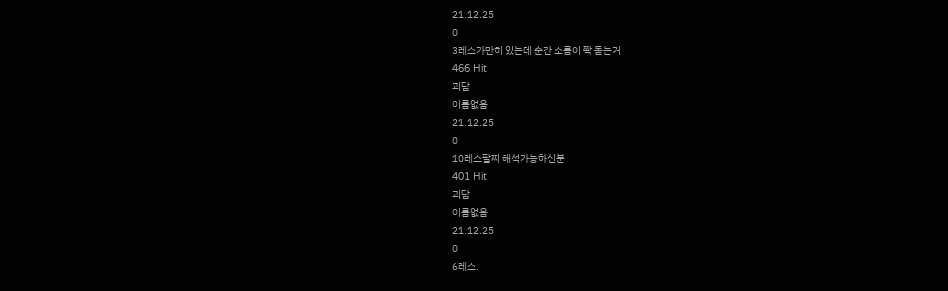21.12.25
0
3레스가만히 있는데 순간 소름이 쫙 돋는거
466 Hit
괴담
이름없음
21.12.25
0
10레스팔찌 해석가능하신분
401 Hit
괴담
이름없음
21.12.25
0
6레스.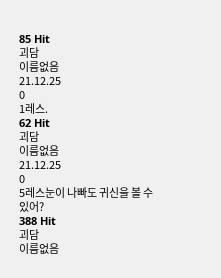85 Hit
괴담
이름없음
21.12.25
0
1레스.
62 Hit
괴담
이름없음
21.12.25
0
5레스눈이 나빠도 귀신을 볼 수 있어?
388 Hit
괴담
이름없음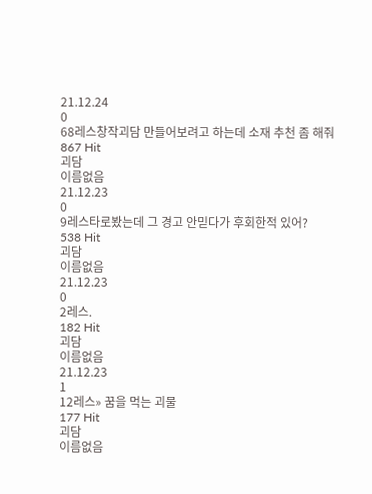21.12.24
0
68레스창작괴담 만들어보려고 하는데 소재 추천 좀 해줘
867 Hit
괴담
이름없음
21.12.23
0
9레스타로봤는데 그 경고 안믿다가 후회한적 있어?
538 Hit
괴담
이름없음
21.12.23
0
2레스.
182 Hit
괴담
이름없음
21.12.23
1
12레스» 꿈을 먹는 괴물
177 Hit
괴담
이름없음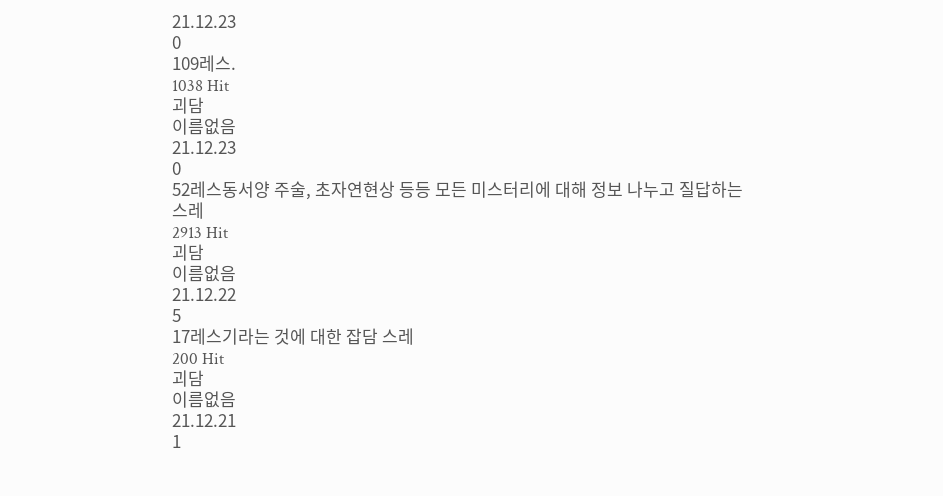21.12.23
0
109레스.
1038 Hit
괴담
이름없음
21.12.23
0
52레스동서양 주술, 초자연현상 등등 모든 미스터리에 대해 정보 나누고 질답하는 스레
2913 Hit
괴담
이름없음
21.12.22
5
17레스기라는 것에 대한 잡담 스레
200 Hit
괴담
이름없음
21.12.21
1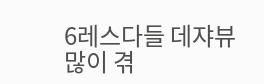6레스다들 데쟈뷰 많이 겪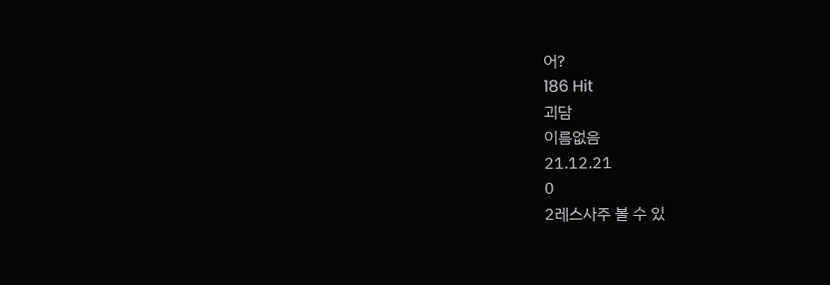어?
186 Hit
괴담
이름없음
21.12.21
0
2레스사주 볼 수 있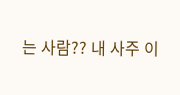는 사람?? 내 사주 이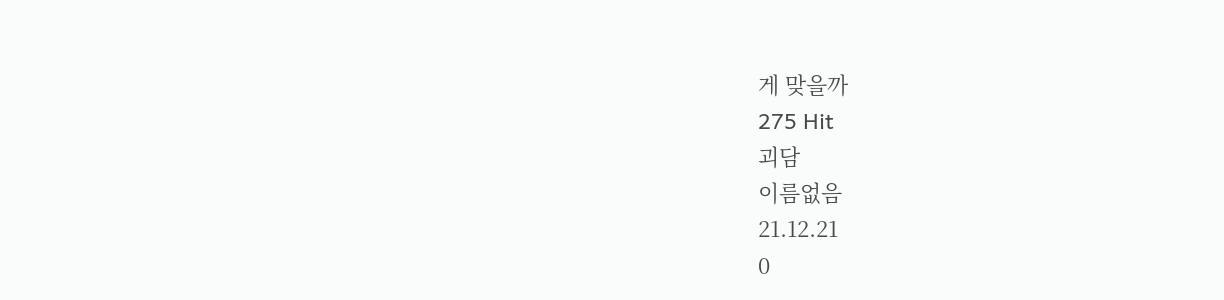게 맞을까
275 Hit
괴담
이름없음
21.12.21
0